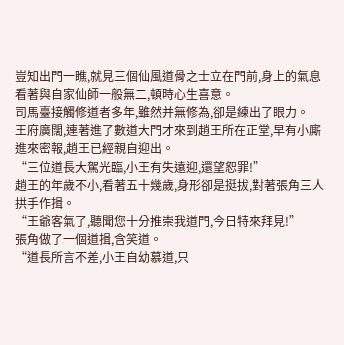豈知出門一瞧,就見三個仙風道骨之士立在門前,身上的氣息看著與自家仙師一般無二,頓時心生喜意。
司馬臺接觸修道者多年,雖然并無修為,卻是練出了眼力。
王府廣闊,連著進了數道大門才來到趙王所在正堂,早有小廝進來密報,趙王已經親自迎出。
“三位道長大駕光臨,小王有失遠迎,還望恕罪!”
趙王的年歲不小,看著五十幾歲,身形卻是挺拔,對著張角三人拱手作揖。
“王爺客氣了,聽聞您十分推崇我道門,今日特來拜見!”
張角做了一個道揖,含笑道。
“道長所言不差,小王自幼慕道,只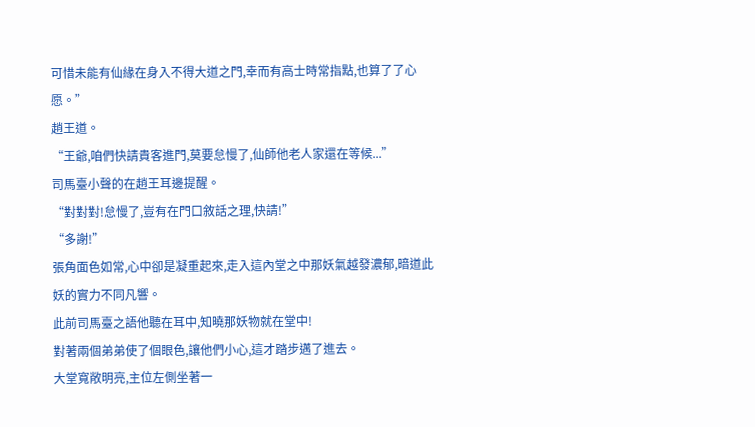可惜未能有仙緣在身入不得大道之門,幸而有高士時常指點,也算了了心愿。”
趙王道。
“王爺,咱們快請貴客進門,莫要怠慢了,仙師他老人家還在等候...”
司馬臺小聲的在趙王耳邊提醒。
“對對對!怠慢了,豈有在門口敘話之理,快請!”
“多謝!”
張角面色如常,心中卻是凝重起來,走入這內堂之中那妖氣越發濃郁,暗道此妖的實力不同凡響。
此前司馬臺之語他聽在耳中,知曉那妖物就在堂中!
對著兩個弟弟使了個眼色,讓他們小心,這才踏步邁了進去。
大堂寬敞明亮,主位左側坐著一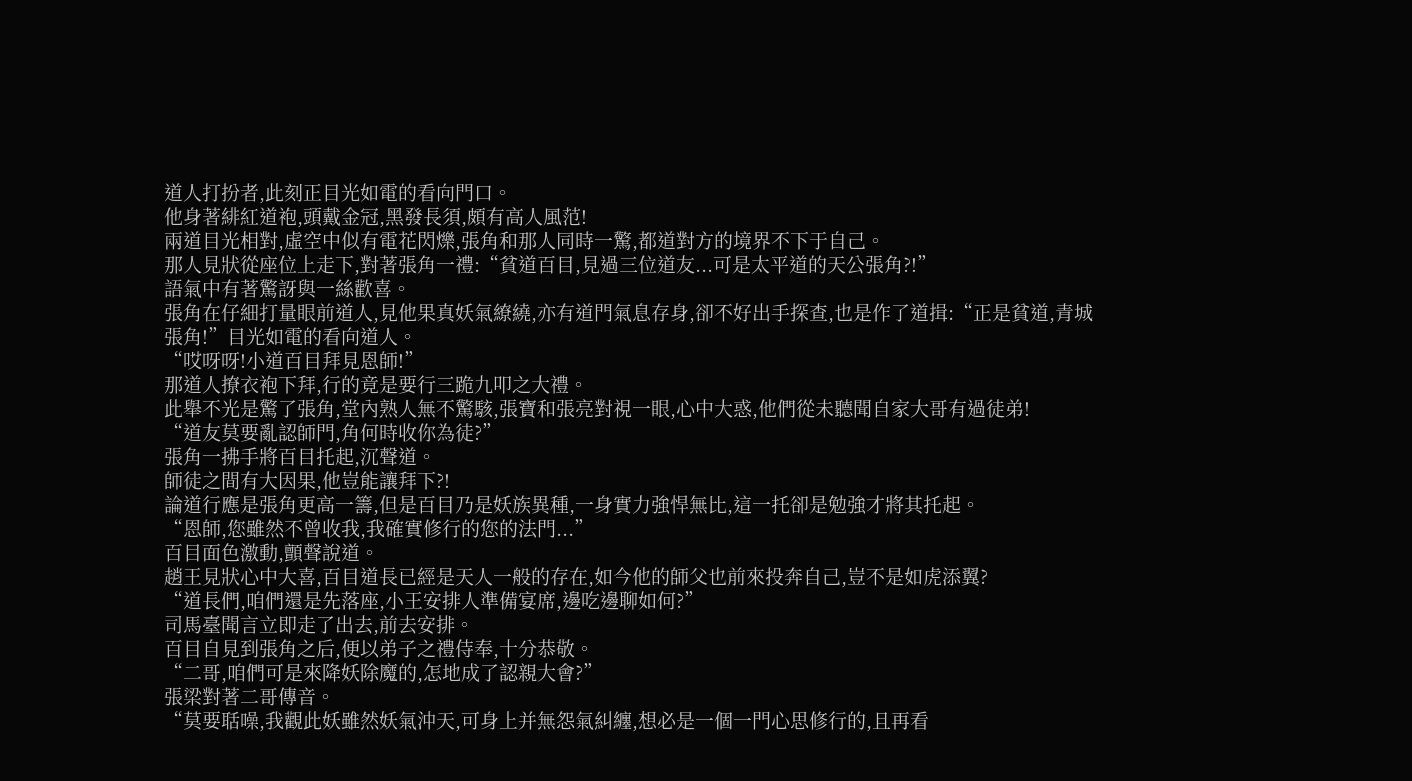道人打扮者,此刻正目光如電的看向門口。
他身著緋紅道袍,頭戴金冠,黑發長須,頗有高人風范!
兩道目光相對,虛空中似有電花閃爍,張角和那人同時一驚,都道對方的境界不下于自己。
那人見狀從座位上走下,對著張角一禮:“貧道百目,見過三位道友...可是太平道的天公張角?!”
語氣中有著驚訝與一絲歡喜。
張角在仔細打量眼前道人,見他果真妖氣繚繞,亦有道門氣息存身,卻不好出手探查,也是作了道揖:“正是貧道,青城張角!”目光如電的看向道人。
“哎呀呀!小道百目拜見恩師!”
那道人撩衣袍下拜,行的竟是要行三跪九叩之大禮。
此舉不光是驚了張角,堂內熟人無不驚駭,張寶和張亮對視一眼,心中大惑,他們從未聽聞自家大哥有過徒弟!
“道友莫要亂認師門,角何時收你為徒?”
張角一拂手將百目托起,沉聲道。
師徒之間有大因果,他豈能讓拜下?!
論道行應是張角更高一籌,但是百目乃是妖族異種,一身實力強悍無比,這一托卻是勉強才將其托起。
“恩師,您雖然不曾收我,我確實修行的您的法門...”
百目面色激動,顫聲說道。
趙王見狀心中大喜,百目道長已經是天人一般的存在,如今他的師父也前來投奔自己,豈不是如虎添翼?
“道長們,咱們還是先落座,小王安排人準備宴席,邊吃邊聊如何?”
司馬臺聞言立即走了出去,前去安排。
百目自見到張角之后,便以弟子之禮侍奉,十分恭敬。
“二哥,咱們可是來降妖除魔的,怎地成了認親大會?”
張梁對著二哥傳音。
“莫要聒噪,我觀此妖雖然妖氣沖天,可身上并無怨氣糾纏,想必是一個一門心思修行的,且再看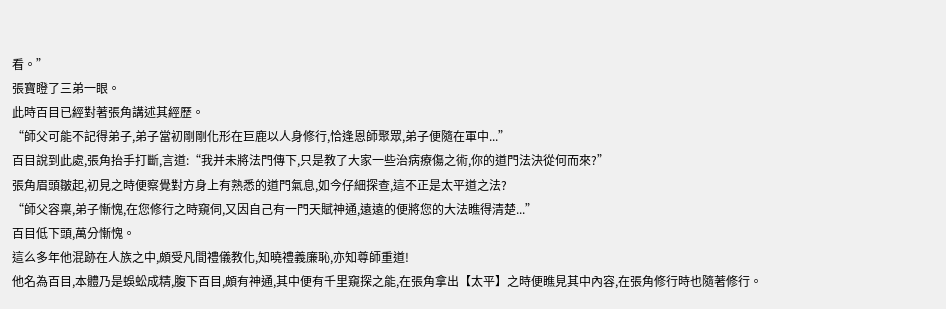看。”
張寶瞪了三弟一眼。
此時百目已經對著張角講述其經歷。
“師父可能不記得弟子,弟子當初剛剛化形在巨鹿以人身修行,恰逢恩師聚眾,弟子便隨在軍中...”
百目說到此處,張角抬手打斷,言道:“我并未將法門傳下,只是教了大家一些治病療傷之術,你的道門法決從何而來?”
張角眉頭皺起,初見之時便察覺對方身上有熟悉的道門氣息,如今仔細探查,這不正是太平道之法?
“師父容稟,弟子慚愧,在您修行之時窺伺,又因自己有一門天賦神通,遠遠的便將您的大法瞧得清楚...”
百目低下頭,萬分慚愧。
這么多年他混跡在人族之中,頗受凡間禮儀教化,知曉禮義廉恥,亦知尊師重道!
他名為百目,本體乃是蜈蚣成精,腹下百目,頗有神通,其中便有千里窺探之能,在張角拿出【太平】之時便瞧見其中內容,在張角修行時也隨著修行。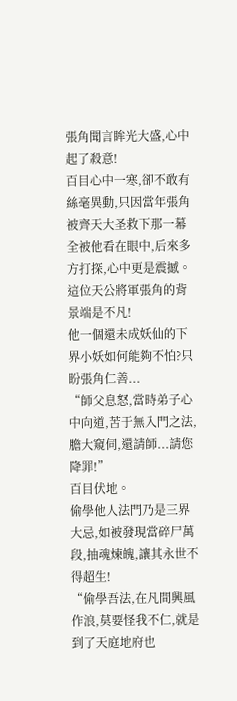張角聞言眸光大盛,心中起了殺意!
百目心中一寒,卻不敢有絲毫異動,只因當年張角被齊天大圣救下那一幕全被他看在眼中,后來多方打探,心中更是震撼。
這位天公將軍張角的背景端是不凡!
他一個還未成妖仙的下界小妖如何能夠不怕?只盼張角仁善...
“師父息怒,當時弟子心中向道,苦于無入門之法,膽大窺伺,還請師...請您降罪!”
百目伏地。
偷學他人法門乃是三界大忌,如被發現當碎尸萬段,抽魂煉魄,讓其永世不得超生!
“偷學吾法,在凡間興風作浪,莫要怪我不仁,就是到了天庭地府也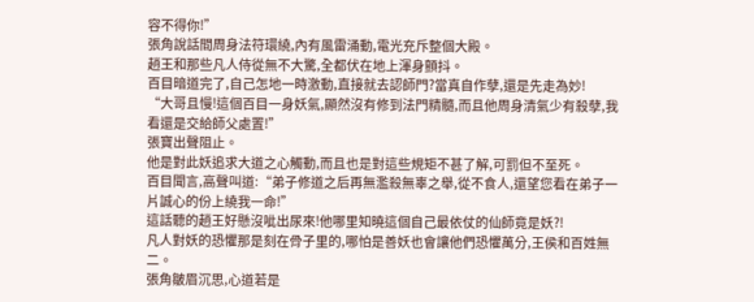容不得你!”
張角說話間周身法符環繞,內有風雷涌動,電光充斥整個大殿。
趙王和那些凡人侍從無不大驚,全都伏在地上渾身顫抖。
百目暗道完了,自己怎地一時激動,直接就去認師門?當真自作孽,還是先走為妙!
“大哥且慢!這個百目一身妖氣,顯然沒有修到法門精髓,而且他周身清氣少有殺孽,我看還是交給師父處置!”
張寶出聲阻止。
他是對此妖追求大道之心觸動,而且也是對這些規矩不甚了解,可罰但不至死。
百目聞言,高聲叫道:“弟子修道之后再無濫殺無辜之舉,從不食人,還望您看在弟子一片誠心的份上繞我一命!”
這話聽的趙王好懸沒呲出尿來!他哪里知曉這個自己最依仗的仙師竟是妖?!
凡人對妖的恐懼那是刻在骨子里的,哪怕是善妖也會讓他們恐懼萬分,王侯和百姓無二。
張角皺眉沉思,心道若是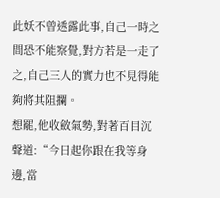此妖不曾透露此事,自己一時之間恐不能察覺,對方若是一走了之,自己三人的實力也不見得能夠將其阻攔。
想罷,他收斂氣勢,對著百目沉聲道:“今日起你跟在我等身邊,當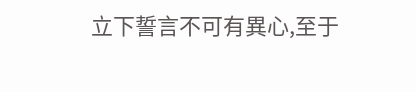立下誓言不可有異心,至于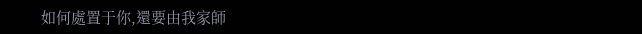如何處置于你,還要由我家師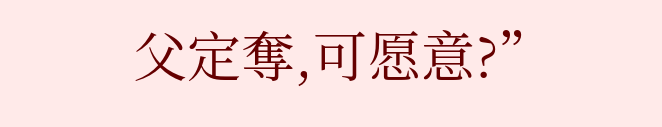父定奪,可愿意?”